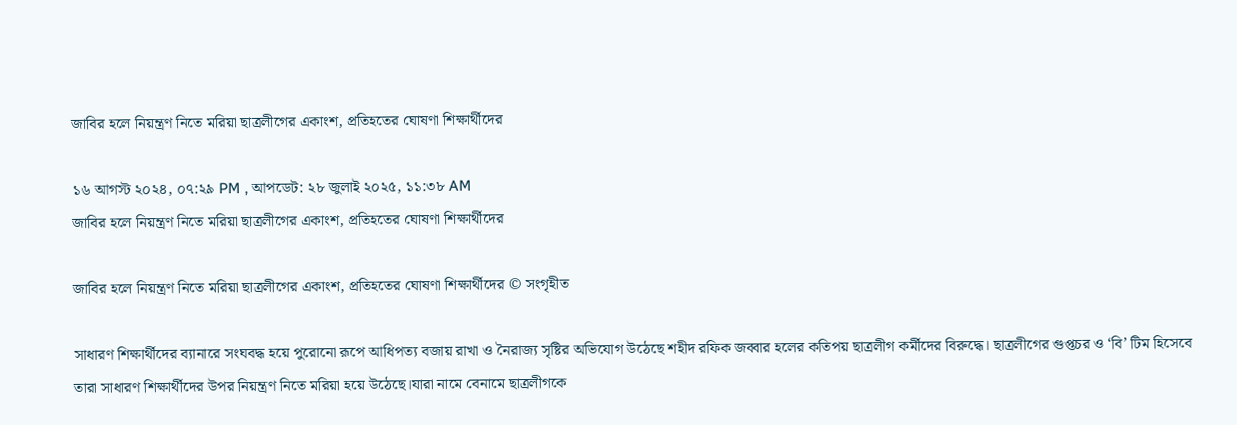জাবির হলে নিয়ন্ত্রণ নিতে মরিয়া ছাত্রলীগের একাংশ, প্রতিহতের ঘোষণা শিক্ষার্থীদের

১৬ আগস্ট ২০২৪, ০৭:২৯ PM , আপডেট: ২৮ জুলাই ২০২৫, ১১:৩৮ AM
জাবির হলে নিয়ন্ত্রণ নিতে মরিয়া ছাত্রলীগের একাংশ, প্রতিহতের ঘোষণা শিক্ষার্থীদের

জাবির হলে নিয়ন্ত্রণ নিতে মরিয়া ছাত্রলীগের একাংশ, প্রতিহতের ঘোষণা শিক্ষার্থীদের © সংগৃহীত

সাধারণ শিক্ষার্থীদের ব্যানারে সংঘবদ্ধ হয়ে পুরোনো রূপে আধিপত্য বজায় রাখা ও নৈরাজ্য সৃষ্টির অভিযোগ উঠেছে শহীদ রফিক জব্বার হলের কতিপয় ছাত্রলীগ কর্মীদের বিরুদ্ধে। ছাত্রলীগের গুপ্তচর ও ‘বি’ টিম হিসেবে তারা সাধারণ শিক্ষার্থীদের উপর নিয়ন্ত্রণ নিতে মরিয়া হয়ে উঠেছে।যারা নামে বেনামে ছাত্রলীগকে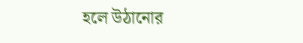হলে উঠানোর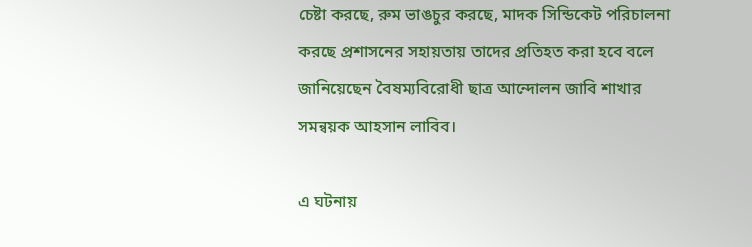চেষ্টা করছে, রুম ভাঙচুর করছে, মাদক সিন্ডিকেট পরিচালনা করছে প্রশাসনের সহায়তায় তাদের প্রতিহত করা হবে বলে জানিয়েছেন বৈষম্যবিরোধী ছাত্র আন্দোলন জাবি শাখার সমন্বয়ক আহসান লাবিব।

এ ঘটনায়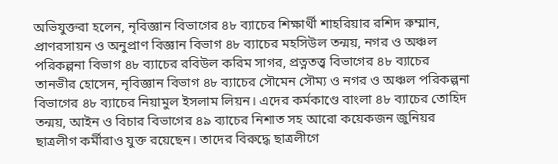অভিযুক্তরা হলেন, নৃবিজ্ঞান বিভাগের ৪৮ ব্যাচের শিক্ষার্থী শাহরিয়ার রশিদ রুম্মান, প্রাণরসায়ন ও অনুপ্রাণ বিজ্ঞান বিভাগ ৪৮ ব্যাচের মহসিউল তন্ময়, নগর ও অঞ্চল পরিকল্পনা বিভাগ ৪৮ ব্যাচের রবিউল করিম সাগর, প্রত্নতত্ত্ব বিভাগের ৪৮ ব্যাচের তানভীর হোসেন, নৃবিজ্ঞান বিভাগ ৪৮ ব্যাচের সৌমেন সৌম্য ও নগর ও অঞ্চল পরিকল্পনা বিভাগের ৪৮ ব্যাচের নিয়ামুল ইসলাম লিয়ন। এদের কর্মকাণ্ডে বাংলা ৪৮ ব্যাচের তোহিদ তন্ময়, আইন ও বিচার বিভাগের ৪৯ ব্যাচের নিশাত সহ আরো কয়েকজন জুনিয়র ছাত্রলীগ কর্মীরাও যুক্ত রয়েছেন। তাদের বিরুদ্ধে ছাত্রলীগে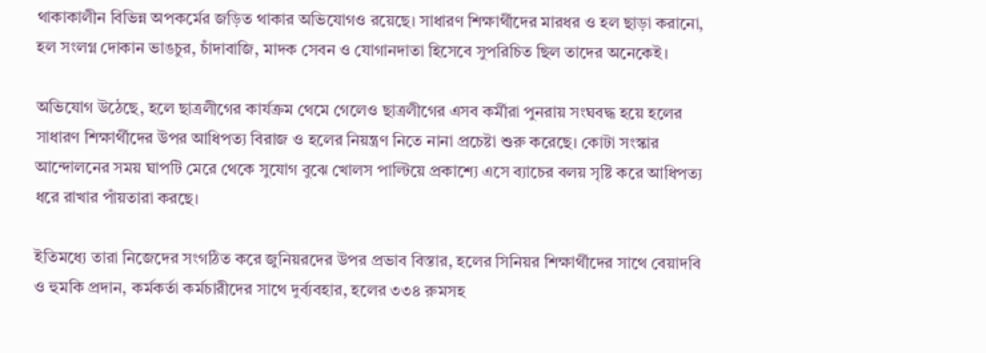থাকাকালীন বিভিন্ন অপকর্মের জড়িত থাকার অভিযোগও রয়েছে। সাধারণ শিক্ষার্থীদের মারধর ও হল ছাড়া করানো, হল সংলগ্ন দোকান ভাঙচুর, চাঁদাবাজি, মাদক সেবন ও যোগানদাতা হিসেবে সুপরিচিত ছিল তাদের অনেকেই।

অভিযোগ উঠেছে, হলে ছাত্রলীগের কার্যক্রম থেমে গেলেও ছাত্রলীগের এসব কর্মীরা পুনরায় সংঘবদ্ধ হয়ে হলের সাধারণ শিক্ষার্থীদের উপর আধিপত্য বিরাজ ও হলের নিয়ন্ত্রণ নিতে নানা প্রচেষ্টা শুরু করেছে। কোটা সংস্কার আন্দোলনের সময় ঘাপটি মেরে থেকে সুযোগ বুঝে খোলস পাল্টিয়ে প্রকাশ্যে এসে ব্যাচের বলয় সৃষ্টি করে আধিপত্য ধরে রাখার পাঁয়তারা করছে।

ইতিমধ্যে তারা নিজেদের সংগঠিত করে জুনিয়রদের উপর প্রভাব বিস্তার, হলের সিনিয়র শিক্ষার্থীদের সাথে বেয়াদবি ও হুমকি প্রদান, কর্মকর্তা কর্মচারীদের সাথে দুর্ব্যবহার, হলের ৩৩৪ রুমসহ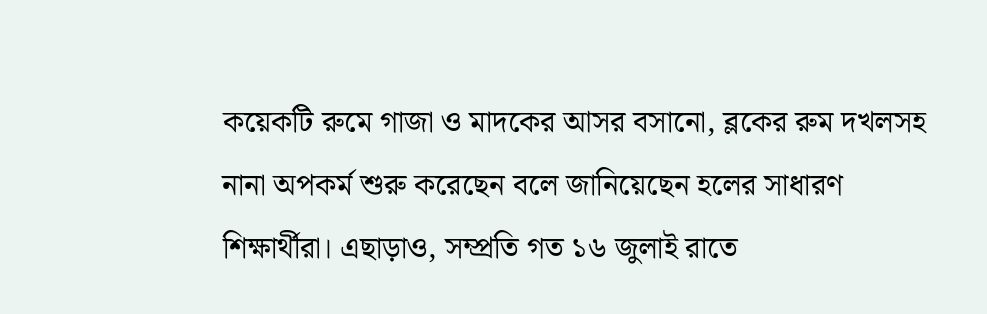কয়েকটি রুমে গাজা ও মাদকের আসর বসানো, ব্লকের রুম দখলসহ নানা অপকর্ম শুরু করেছেন বলে জানিয়েছেন হলের সাধারণ শিক্ষার্থীরা। এছাড়াও, সম্প্রতি গত ১৬ জুলাই রাতে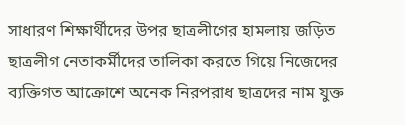সাধারণ শিক্ষার্থীদের উপর ছাত্রলীগের হামলায় জড়িত ছাত্রলীগ নেতাকর্মীদের তালিকা করতে গিয়ে নিজেদের ব্যক্তিগত আক্রোশে অনেক নিরপরাধ ছাত্রদের নাম যুক্ত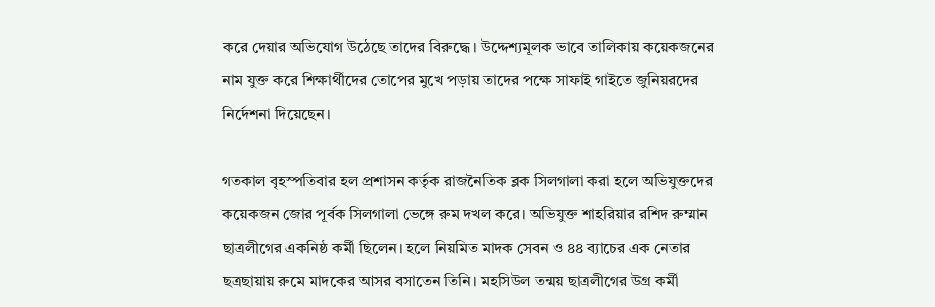করে দেয়ার অভিযোগ উঠেছে তাদের বিরুদ্ধে। উদ্দেশ্যমূলক ভাবে তালিকায় কয়েকজনের নাম যুক্ত করে শিক্ষার্থীদের তোপের মুখে পড়ায় তাদের পক্ষে সাফাই গাইতে জুনিয়রদের নির্দেশনা দিয়েছেন।

গতকাল বৃহস্পতিবার হল প্রশাসন কর্তৃক রাজনৈতিক ব্লক সিলগালা করা হলে অভিযুক্তদের কয়েকজন জোর পূর্বক সিলগালা ভেঙ্গে রুম দখল করে। অভিযুক্ত শাহরিয়ার রশিদ রুম্মান ছাত্রলীগের একনিষ্ঠ কর্মী ছিলেন। হলে নিয়মিত মাদক সেবন ও ৪৪ ব্যাচের এক নেতার ছত্রছায়ায় রুমে মাদকের আসর বসাতেন তিনি। মহসিউল তন্ময় ছাত্রলীগের উগ্র কর্মী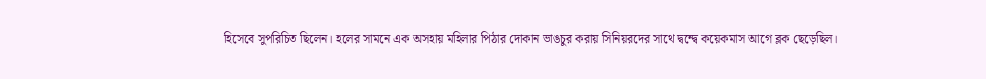হিসেবে সুপরিচিত ছিলেন। হলের সামনে এক অসহায় মহিলার পিঠার দোকান ভাঙচুর করায় সিনিয়রদের সাথে দ্বন্দ্বে কয়েকমাস আগে ব্লক ছেড়েছিল।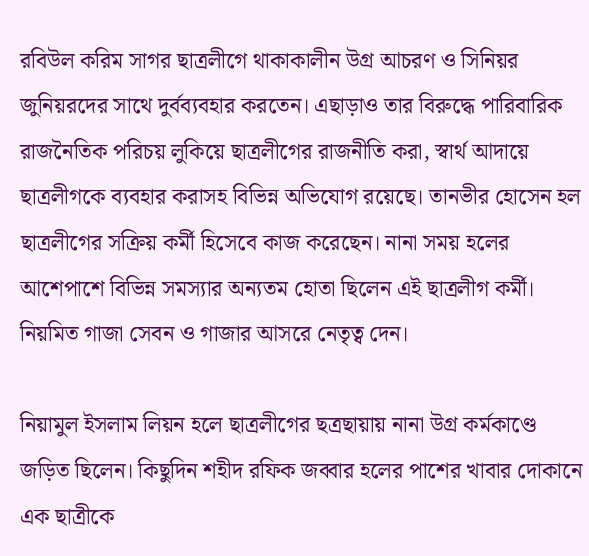রবিউল করিম সাগর ছাত্রলীগে থাকাকালীন উগ্র আচরণ ও সিনিয়র জুনিয়রদের সাথে দুর্বব্যবহার করতেন। এছাড়াও তার বিরুদ্ধে পারিবারিক রাজনৈতিক পরিচয় লুকিয়ে ছাত্রলীগের রাজনীতি করা, স্বার্থ আদায়ে ছাত্রলীগকে ব্যবহার করাসহ বিভিন্ন অভিযোগ রয়েছে। তানভীর হোসেন হল ছাত্রলীগের সক্রিয় কর্মী হিসেবে কাজ করেছেন। নানা সময় হলের আশেপাশে বিভিন্ন সমস্যার অন্যতম হোতা ছিলেন এই ছাত্রলীগ কর্মী। নিয়মিত গাজা সেবন ও গাজার আসরে নেতৃত্ব দেন।

নিয়ামুল ইসলাম লিয়ন হলে ছাত্রলীগের ছত্রছায়ায় নানা উগ্র কর্মকাণ্ডে জড়িত ছিলেন। কিছুদিন শহীদ রফিক জব্বার হলের পাশের খাবার দোকানে এক ছাত্রীকে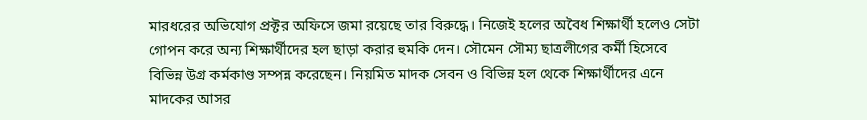মারধরের অভিযোগ প্রক্টর অফিসে জমা রয়েছে তার বিরুদ্ধে। নিজেই হলের অবৈধ শিক্ষার্থী হলেও সেটা গোপন করে অন্য শিক্ষার্থীদের হল ছাড়া করার হুমকি দেন। সৌমেন সৌম্য ছাত্রলীগের কর্মী হিসেবে বিভিন্ন উগ্র কর্মকাণ্ড সম্পন্ন করেছেন। নিয়মিত মাদক সেবন ও বিভিন্ন হল থেকে শিক্ষার্থীদের এনে মাদকের আসর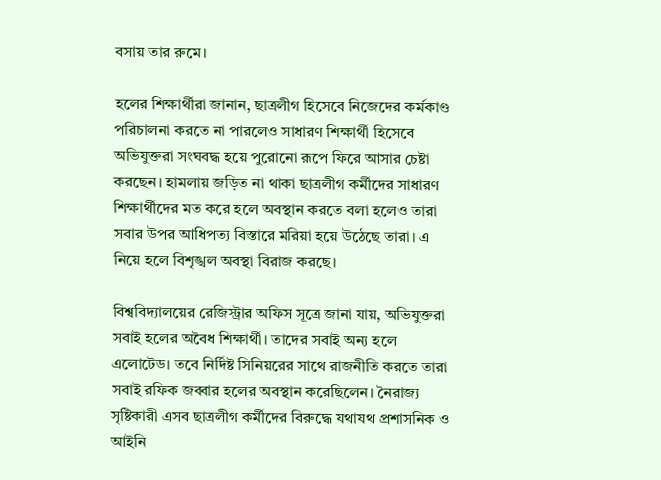বসায় তার রুমে।

হলের শিক্ষার্থীরা জানান, ছাত্রলীগ হিসেবে নিজেদের কর্মকাণ্ড পরিচালনা করতে না পারলেও সাধারণ শিক্ষার্থী হিসেবে অভিযুক্তরা সংঘবদ্ধ হয়ে পুরোনো রূপে ফিরে আসার চেষ্টা করছেন। হামলায় জড়িত না থাকা ছাত্রলীগ কর্মীদের সাধারণ শিক্ষার্থীদের মত করে হলে অবস্থান করতে বলা হলেও তারা সবার উপর আধিপত্য বিস্তারে মরিয়া হয়ে উঠেছে তারা। এ নিয়ে হলে বিশৃঙ্খল অবস্থা বিরাজ করছে।

বিশ্ববিদ্যালয়ের রেজিস্ট্রার অফিস সূত্রে জানা যায়, অভিযুক্তরা সবাই হলের অবৈধ শিক্ষার্থী। তাদের সবাই অন্য হলে এলোটেড। তবে নির্দিষ্ট সিনিয়রের সাথে রাজনীতি করতে তারা সবাই রফিক জব্বার হলের অবস্থান করেছিলেন। নৈরাজ্য সৃষ্টিকারী এসব ছাত্রলীগ কর্মীদের বিরুদ্ধে যথাযথ প্রশাসনিক ও আইনি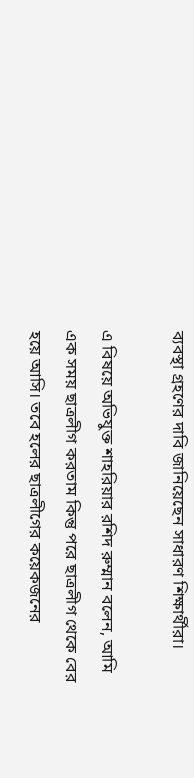ব্যবস্থা গ্রহণের দাবি জানিয়েছেন সাধারণ শিক্ষার্থীরা।

এ বিষয়ে অভিযুক্ত শাহরিয়ার রশিদ রুম্মান বলেন, আমি এক সময় ছাত্রলীগ করতাম কিন্তু পরে ছাত্রলীগ থেকে বের হয়ে আসি। তবে হলের ছাত্রলীগের কয়েকজনের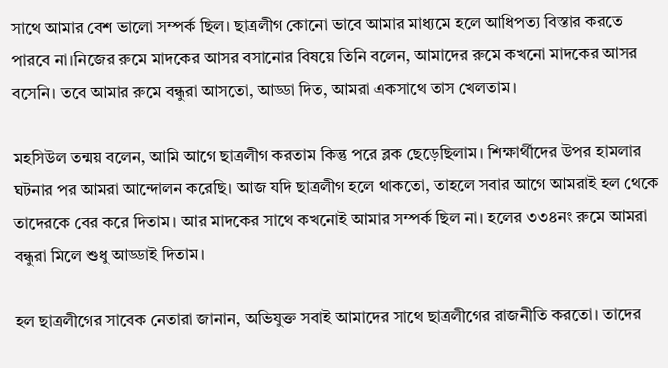সাথে আমার বেশ ভালো সম্পর্ক ছিল। ছাত্রলীগ কোনো ভাবে আমার মাধ্যমে হলে আধিপত্য বিস্তার করতে পারবে না।নিজের রুমে মাদকের আসর বসানোর বিষয়ে তিনি বলেন, আমাদের রুমে কখনো মাদকের আসর বসেনি। তবে আমার রুমে বন্ধুরা আসতো, আড্ডা দিত, আমরা একসাথে তাস খেলতাম।

মহসিউল তন্ময় বলেন, আমি আগে ছাত্রলীগ করতাম কিন্তু পরে ব্লক ছেড়েছিলাম। শিক্ষার্থীদের উপর হামলার ঘটনার পর আমরা আন্দোলন করেছি। আজ যদি ছাত্রলীগ হলে থাকতো, তাহলে সবার আগে আমরাই হল থেকে তাদেরকে বের করে দিতাম। আর মাদকের সাথে কখনোই আমার সম্পর্ক ছিল না। হলের ৩৩৪নং রুমে আমরা বন্ধুরা মিলে শুধু আড্ডাই দিতাম।

হল ছাত্রলীগের সাবেক নেতারা জানান, অভিযুক্ত সবাই আমাদের সাথে ছাত্রলীগের রাজনীতি করতো। তাদের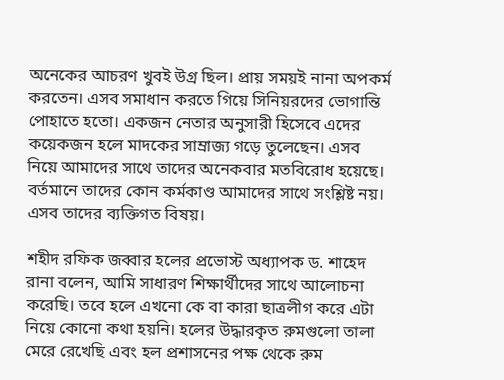অনেকের আচরণ খুবই উগ্র ছিল। প্রায় সময়ই নানা অপকর্ম করতেন। এসব সমাধান করতে গিয়ে সিনিয়রদের ভোগান্তি পোহাতে হতো। একজন নেতার অনুসারী হিসেবে এদের কয়েকজন হলে মাদকের সাম্রাজ্য গড়ে তুলেছেন। এসব নিয়ে আমাদের সাথে তাদের অনেকবার মতবিরোধ হয়েছে। বর্তমানে তাদের কোন কর্মকাণ্ড আমাদের সাথে সংশ্লিষ্ট নয়। এসব তাদের ব্যক্তিগত বিষয়।

শহীদ রফিক জব্বার হলের প্রভোস্ট অধ্যাপক ড. শাহেদ রানা বলেন, আমি সাধারণ শিক্ষার্থীদের সাথে আলোচনা করেছি। তবে হলে এখনো কে বা কারা ছাত্রলীগ করে এটা নিয়ে কোনো কথা হয়নি। হলের উদ্ধারকৃত রুমগুলো তালা মেরে রেখেছি এবং হল প্রশাসনের পক্ষ থেকে রুম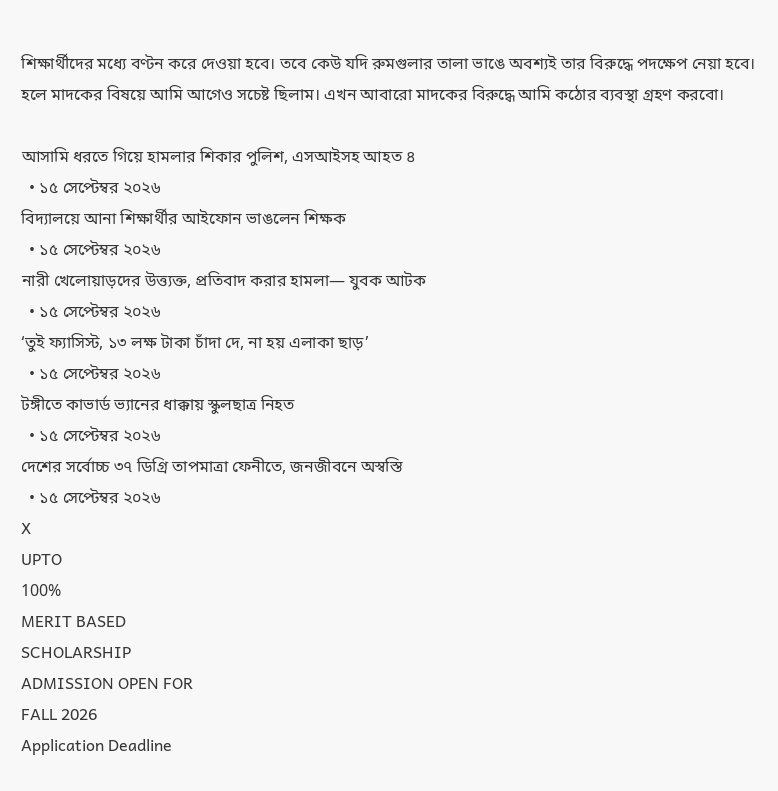শিক্ষার্থীদের মধ্যে বণ্টন করে দেওয়া হবে। তবে কেউ যদি রুমগুলার তালা ভাঙে অবশ্যই তার বিরুদ্ধে পদক্ষেপ নেয়া হবে। হলে মাদকের বিষয়ে আমি আগেও সচেষ্ট ছিলাম। এখন আবারো মাদকের বিরুদ্ধে আমি কঠোর ব্যবস্থা গ্রহণ করবো।

আসামি ধরতে গিয়ে হামলার শিকার পুলিশ, এসআইসহ আহত ৪
  • ১৫ সেপ্টেম্বর ২০২৬
বিদ্যালয়ে আনা শিক্ষার্থীর আইফোন ভাঙলেন শিক্ষক
  • ১৫ সেপ্টেম্বর ২০২৬
নারী খেলোয়াড়দের উত্ত্যক্ত, প্রতিবাদ করার হামলা— যুবক আটক
  • ১৫ সেপ্টেম্বর ২০২৬
‘তুই ফ্যাসিস্ট, ১৩ লক্ষ টাকা চাঁদা দে, না হয় এলাকা ছাড়’
  • ১৫ সেপ্টেম্বর ২০২৬
টঙ্গীতে কাভার্ড ভ্যানের ধাক্কায় স্কুলছাত্র নিহত
  • ১৫ সেপ্টেম্বর ২০২৬
দেশের সর্বোচ্চ ৩৭ ডিগ্রি তাপমাত্রা ফেনীতে, জনজীবনে অস্বস্তি
  • ১৫ সেপ্টেম্বর ২০২৬
X
UPTO
100%
MERIT BASED
SCHOLARSHIP
ADMISSION OPEN FOR
FALL 2026
Application Deadline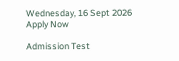Wednesday, 16 Sept 2026
Apply Now

Admission Test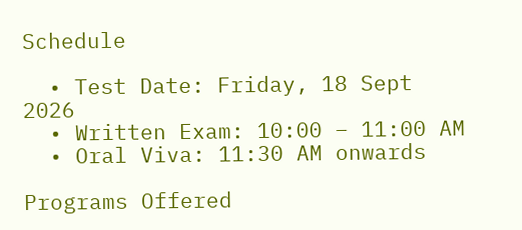Schedule

  • Test Date: Friday, 18 Sept 2026
  • Written Exam: 10:00 – 11:00 AM
  • Oral Viva: 11:30 AM onwards

Programs Offered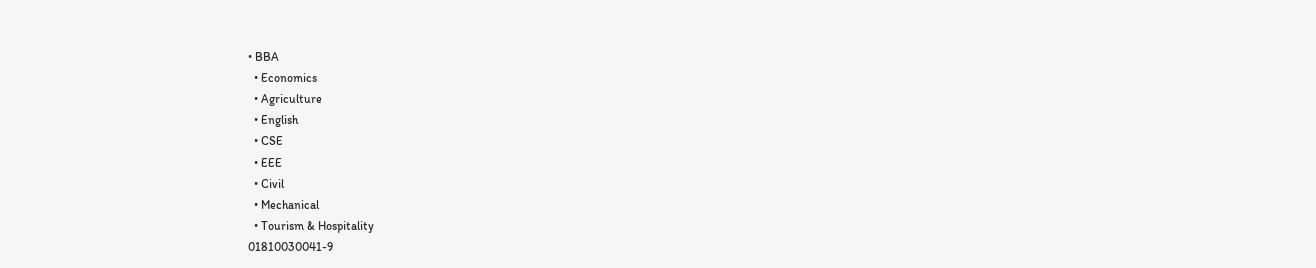• BBA
  • Economics
  • Agriculture
  • English
  • CSE
  • EEE
  • Civil
  • Mechanical
  • Tourism & Hospitality
01810030041-9